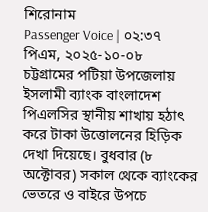শিরোনাম
Passenger Voice | ০২:৩৭ পিএম, ২০২৫-১০-০৮
চট্টগ্রামের পটিয়া উপজেলায় ইসলামী ব্যাংক বাংলাদেশ পিএলসির স্থানীয় শাখায় হঠাৎ করে টাকা উত্তোলনের হিড়িক দেখা দিয়েছে। বুধবার (৮ অক্টোবর) সকাল থেকে ব্যাংকের ভেতরে ও বাইরে উপচে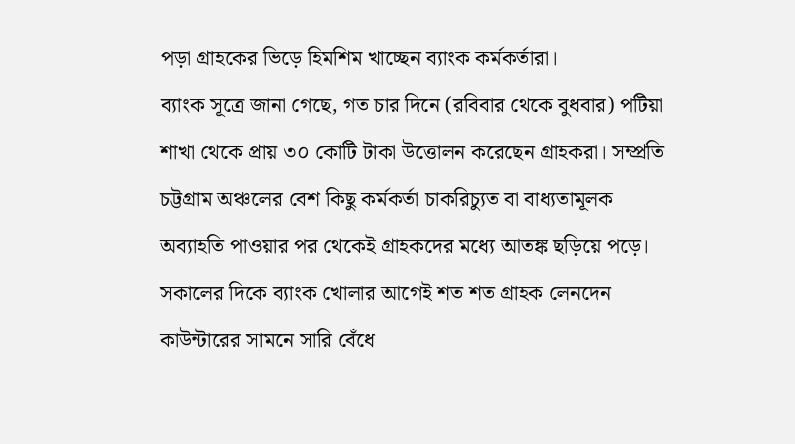পড়া গ্রাহকের ভিড়ে হিমশিম খাচ্ছেন ব্যাংক কর্মকর্তারা।
ব্যাংক সূত্রে জানা গেছে, গত চার দিনে (রবিবার থেকে বুধবার) পটিয়া শাখা থেকে প্রায় ৩০ কোটি টাকা উত্তোলন করেছেন গ্রাহকরা। সম্প্রতি চট্টগ্রাম অঞ্চলের বেশ কিছু কর্মকর্তা চাকরিচ্যুত বা বাধ্যতামূলক অব্যাহতি পাওয়ার পর থেকেই গ্রাহকদের মধ্যে আতঙ্ক ছড়িয়ে পড়ে।
সকালের দিকে ব্যাংক খোলার আগেই শত শত গ্রাহক লেনদেন কাউন্টারের সামনে সারি বেঁধে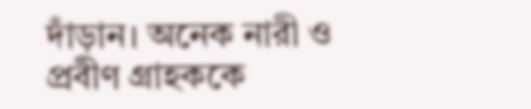দাঁড়ান। অনেক নারী ও প্রবীণ গ্রাহককে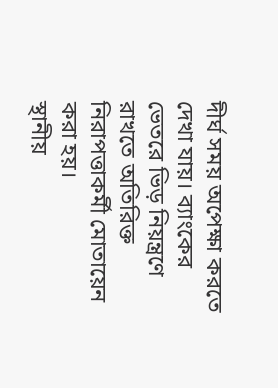দীর্ঘ সময় অপেক্ষা করতে দেখা যায়। ব্যাংকের ভেতরে ভিড় নিয়ন্ত্রণে রাখতে অতিরিক্ত নিরাপত্তাকর্মী মোতায়েন করা হয়।
স্থানীয়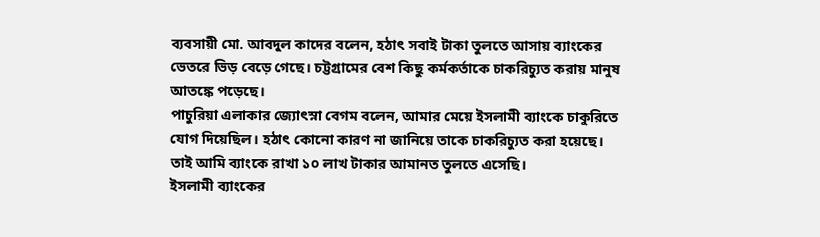ব্যবসায়ী মো. আবদুল কাদের বলেন, হঠাৎ সবাই টাকা তুলতে আসায় ব্যাংকের ভেতরে ভিড় বেড়ে গেছে। চট্টগ্রামের বেশ কিছু কর্মকর্তাকে চাকরিচ্যুত করায় মানুষ আতঙ্কে পড়েছে।
পাচুরিয়া এলাকার জ্যোৎস্না বেগম বলেন, আমার মেয়ে ইসলামী ব্যাংকে চাকুরিতে যোগ দিয়েছিল। হঠাৎ কোনো কারণ না জানিয়ে তাকে চাকরিচ্যুত করা হয়েছে। তাই আমি ব্যাংকে রাখা ১০ লাখ টাকার আমানত তুলতে এসেছি।
ইসলামী ব্যাংকের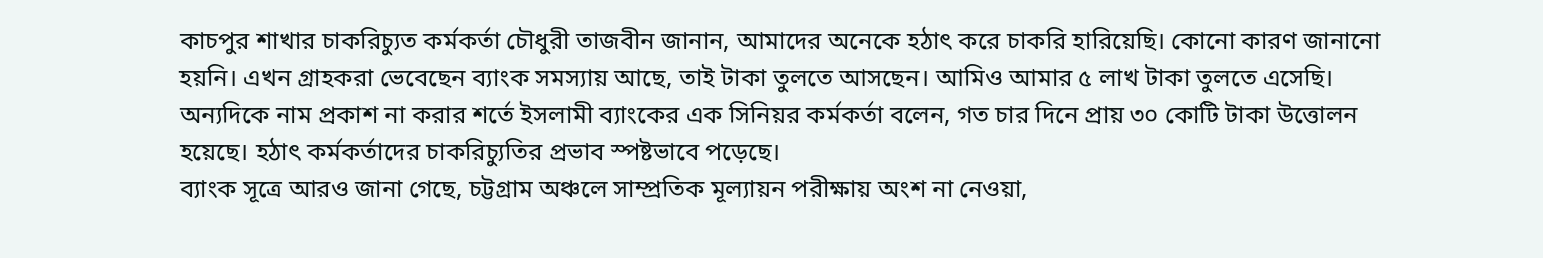কাচপুর শাখার চাকরিচ্যুত কর্মকর্তা চৌধুরী তাজবীন জানান, আমাদের অনেকে হঠাৎ করে চাকরি হারিয়েছি। কোনো কারণ জানানো হয়নি। এখন গ্রাহকরা ভেবেছেন ব্যাংক সমস্যায় আছে, তাই টাকা তুলতে আসছেন। আমিও আমার ৫ লাখ টাকা তুলতে এসেছি।
অন্যদিকে নাম প্রকাশ না করার শর্তে ইসলামী ব্যাংকের এক সিনিয়র কর্মকর্তা বলেন, গত চার দিনে প্রায় ৩০ কোটি টাকা উত্তোলন হয়েছে। হঠাৎ কর্মকর্তাদের চাকরিচ্যুতির প্রভাব স্পষ্টভাবে পড়েছে।
ব্যাংক সূত্রে আরও জানা গেছে, চট্টগ্রাম অঞ্চলে সাম্প্রতিক মূল্যায়ন পরীক্ষায় অংশ না নেওয়া,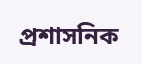প্রশাসনিক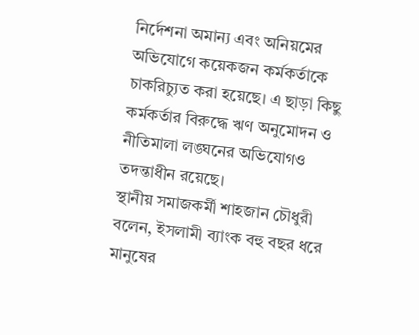নির্দেশনা অমান্য এবং অনিয়মের অভিযোগে কয়েকজন কর্মকর্তাকে চাকরিচ্যুত করা হয়েছে। এ ছাড়া কিছু কর্মকর্তার বিরুদ্ধে ঋণ অনুমোদন ও নীতিমালা লঙ্ঘনের অভিযোগও তদন্তাধীন রয়েছে।
স্থানীয় সমাজকর্মী শাহজান চৌধুরী বলেন, ইসলামী ব্যাংক বহু বছর ধরে মানুষের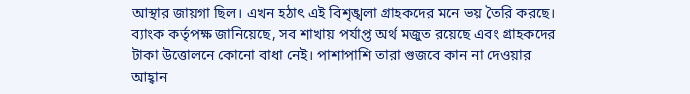আস্থার জায়গা ছিল। এখন হঠাৎ এই বিশৃঙ্খলা গ্রাহকদের মনে ভয় তৈরি করছে।
ব্যাংক কর্তৃপক্ষ জানিয়েছে, সব শাখায় পর্যাপ্ত অর্থ মজুত রয়েছে এবং গ্রাহকদের টাকা উত্তোলনে কোনো বাধা নেই। পাশাপাশি তারা গুজবে কান না দেওয়ার আহ্বান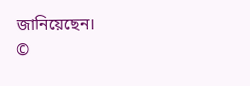জানিয়েছেন।
©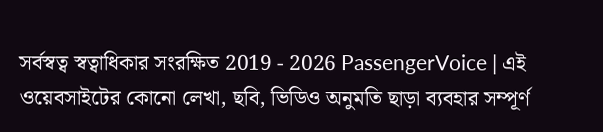সর্বস্বত্ব স্বত্বাধিকার সংরক্ষিত 2019 - 2026 PassengerVoice | এই ওয়েবসাইটের কোনো লেখা, ছবি, ভিডিও অনুমতি ছাড়া ব্যবহার সম্পূর্ণ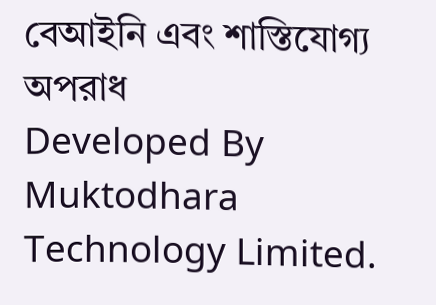বেআইনি এবং শাস্তিযোগ্য অপরাধ
Developed By Muktodhara Technology Limited.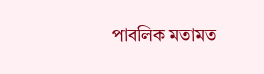পাবলিক মতামত